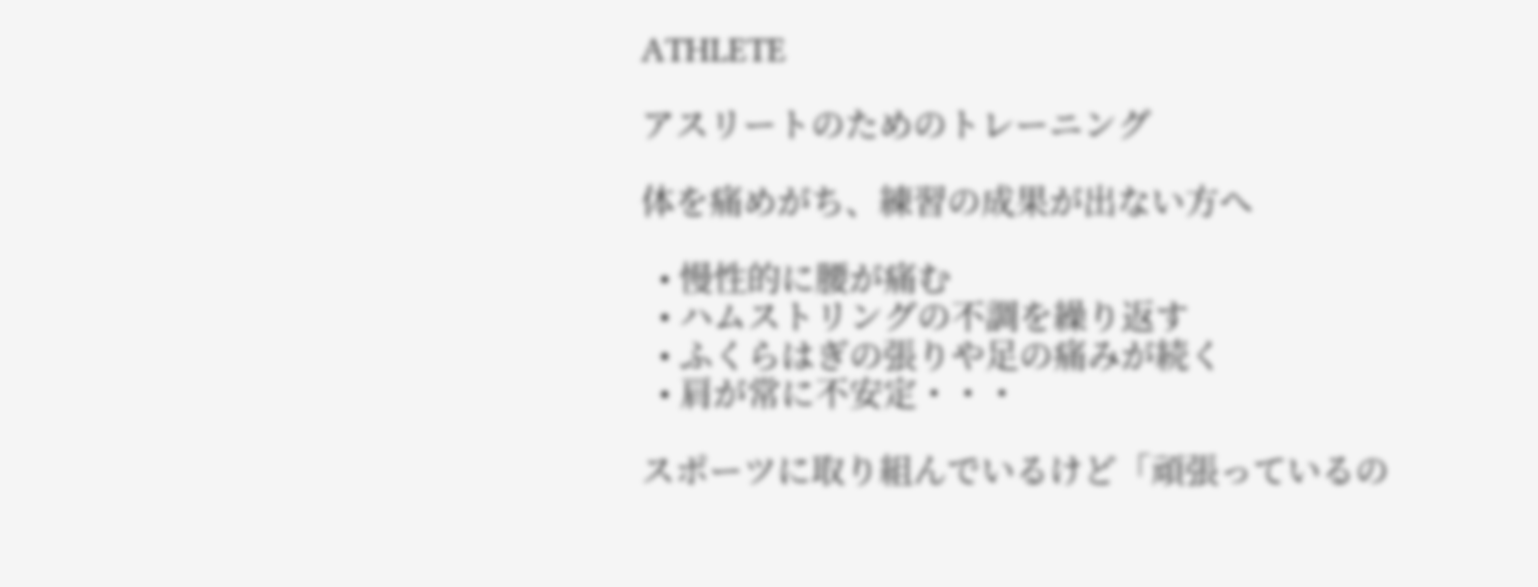ATHLETE

アスリートのためのトレーニング

体を痛めがち、練習の成果が出ない方へ

  • 慢性的に腰が痛む
  • ハムストリングの不調を繰り返す
  • ふくらはぎの張りや足の痛みが続く
  • 肩が常に不安定・・・

スポーツに取り組んでいるけど「頑張っているの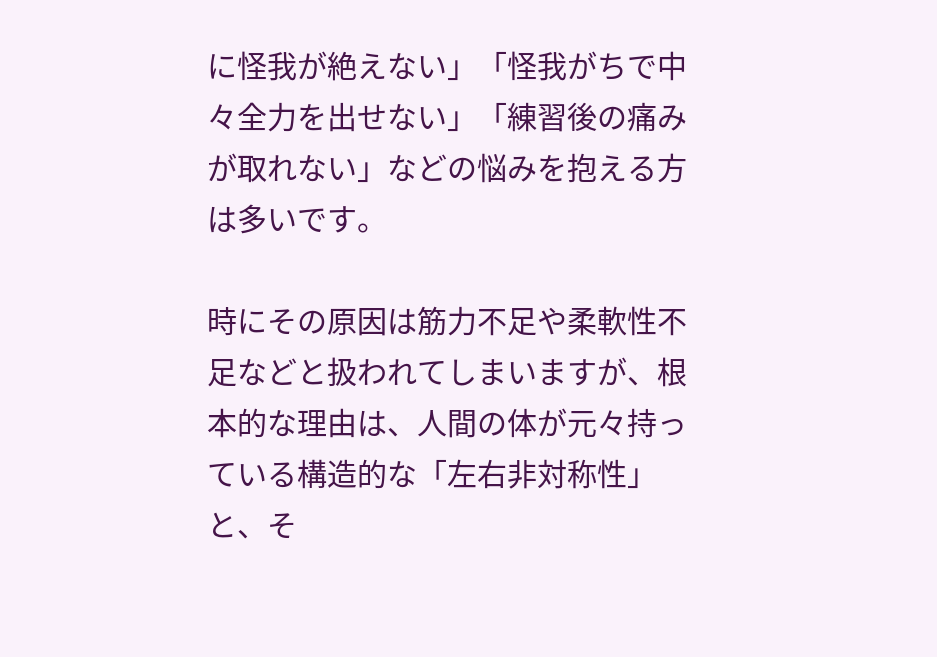に怪我が絶えない」「怪我がちで中々全力を出せない」「練習後の痛みが取れない」などの悩みを抱える方は多いです。

時にその原因は筋力不足や柔軟性不足などと扱われてしまいますが、根本的な理由は、人間の体が元々持っている構造的な「左右非対称性」と、そ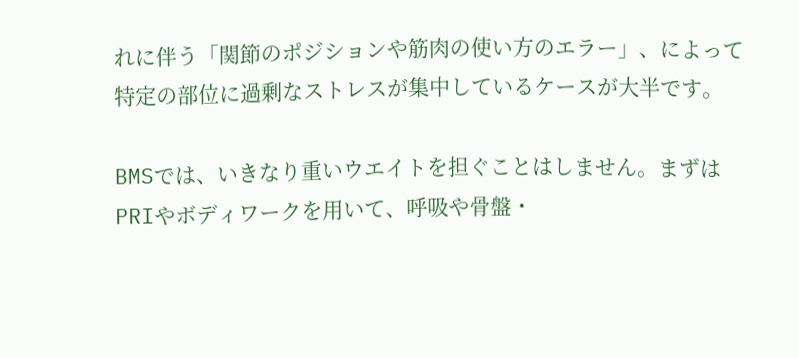れに伴う「関節のポジションや筋肉の使い方のエラー」、によって特定の部位に過剰なストレスが集中しているケースが大半です。

BMSでは、いきなり重いウエイトを担ぐことはしません。まずはPRIやボディワークを用いて、呼吸や骨盤・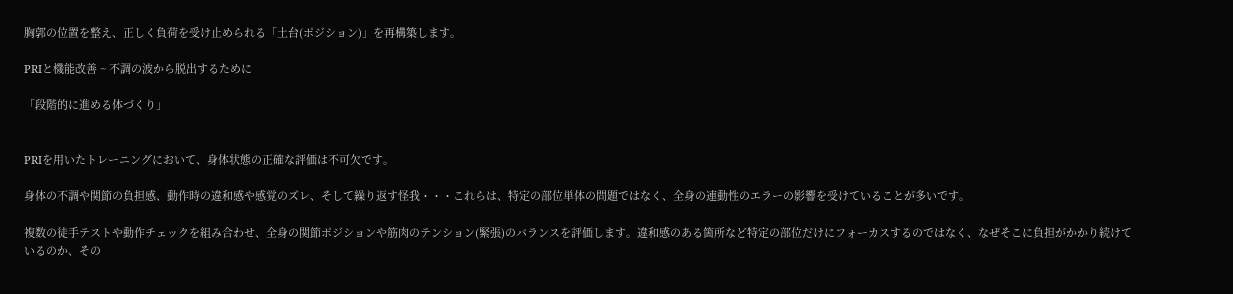胸郭の位置を整え、正しく負荷を受け止められる「土台(ポジション)」を再構築します。

PRIと機能改善 ~ 不調の波から脱出するために

「段階的に進める体づくり」


PRIを用いたトレーニングにおいて、身体状態の正確な評価は不可欠です。

身体の不調や関節の負担感、動作時の違和感や感覚のズレ、そして繰り返す怪我・・・これらは、特定の部位単体の問題ではなく、全身の連動性のエラーの影響を受けていることが多いです。

複数の徒手テストや動作チェックを組み合わせ、全身の関節ポジションや筋肉のテンション(緊張)のバランスを評価します。違和感のある箇所など特定の部位だけにフォーカスするのではなく、なぜそこに負担がかかり続けているのか、その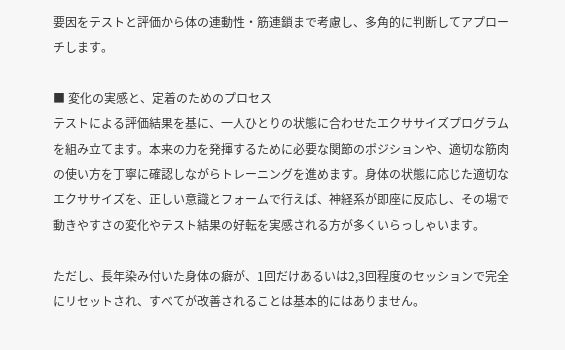要因をテストと評価から体の連動性・筋連鎖まで考慮し、多角的に判断してアプローチします。

■ 変化の実感と、定着のためのプロセス
テストによる評価結果を基に、一人ひとりの状態に合わせたエクササイズプログラムを組み立てます。本来の力を発揮するために必要な関節のポジションや、適切な筋肉の使い方を丁寧に確認しながらトレーニングを進めます。身体の状態に応じた適切なエクササイズを、正しい意識とフォームで行えば、神経系が即座に反応し、その場で動きやすさの変化やテスト結果の好転を実感される方が多くいらっしゃいます。

ただし、長年染み付いた身体の癖が、1回だけあるいは2,3回程度のセッションで完全にリセットされ、すべてが改善されることは基本的にはありません。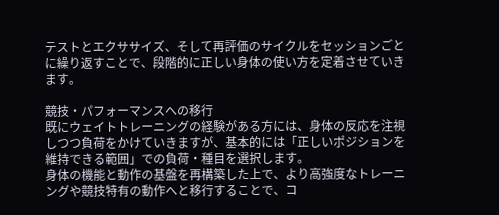テストとエクササイズ、そして再評価のサイクルをセッションごとに繰り返すことで、段階的に正しい身体の使い方を定着させていきます。

競技・パフォーマンスへの移行
既にウェイトトレーニングの経験がある方には、身体の反応を注視しつつ負荷をかけていきますが、基本的には「正しいポジションを維持できる範囲」での負荷・種目を選択します。
身体の機能と動作の基盤を再構築した上で、より高強度なトレーニングや競技特有の動作へと移行することで、コ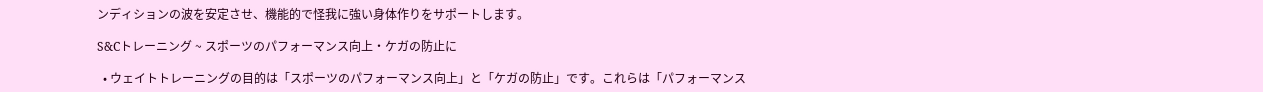ンディションの波を安定させ、機能的で怪我に強い身体作りをサポートします。

S&Cトレーニング ~ スポーツのパフォーマンス向上・ケガの防止に

  • ウェイトトレーニングの目的は「スポーツのパフォーマンス向上」と「ケガの防止」です。これらは「パフォーマンス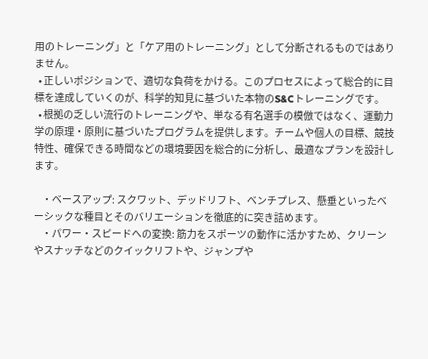用のトレーニング」と「ケア用のトレーニング」として分断されるものではありません。
  • 正しいポジションで、適切な負荷をかける。このプロセスによって総合的に目標を達成していくのが、科学的知見に基づいた本物のS&Cトレーニングです。
  • 根拠の乏しい流行のトレーニングや、単なる有名選手の模倣ではなく、運動力学の原理・原則に基づいたプログラムを提供します。チームや個人の目標、競技特性、確保できる時間などの環境要因を総合的に分析し、最適なプランを設計します。

    ・ベースアップ: スクワット、デッドリフト、ベンチプレス、懸垂といったベーシックな種目とそのバリエーションを徹底的に突き詰めます。
    ・パワー・スピードへの変換: 筋力をスポーツの動作に活かすため、クリーンやスナッチなどのクイックリフトや、ジャンプや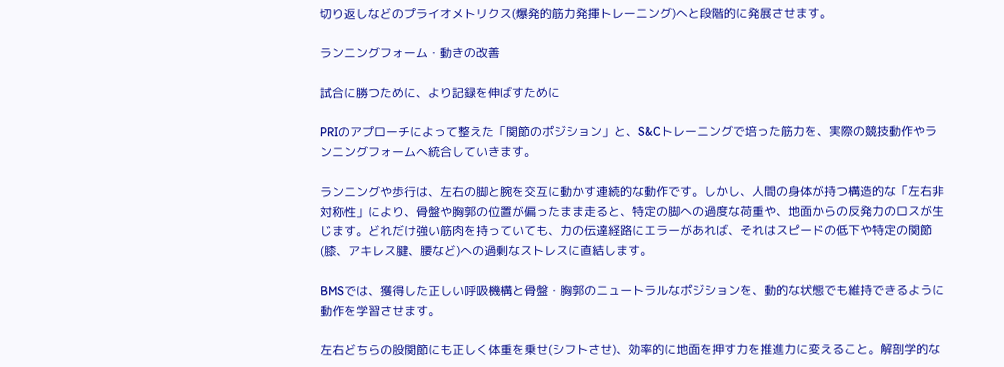切り返しなどのプライオメトリクス(爆発的筋力発揮トレーニング)へと段階的に発展させます。

ランニングフォーム・動きの改善

試合に勝つために、より記録を伸ばすために

PRIのアプローチによって整えた「関節のポジション」と、S&Cトレーニングで培った筋力を、実際の競技動作やランニングフォームへ統合していきます。

ランニングや歩行は、左右の脚と腕を交互に動かす連続的な動作です。しかし、人間の身体が持つ構造的な「左右非対称性」により、骨盤や胸郭の位置が偏ったまま走ると、特定の脚への過度な荷重や、地面からの反発力のロスが生じます。どれだけ強い筋肉を持っていても、力の伝達経路にエラーがあれば、それはスピードの低下や特定の関節(膝、アキレス腱、腰など)への過剰なストレスに直結します。

BMSでは、獲得した正しい呼吸機構と骨盤・胸郭のニュートラルなポジションを、動的な状態でも維持できるように動作を学習させます。

左右どちらの股関節にも正しく体重を乗せ(シフトさせ)、効率的に地面を押す力を推進力に変えること。解剖学的な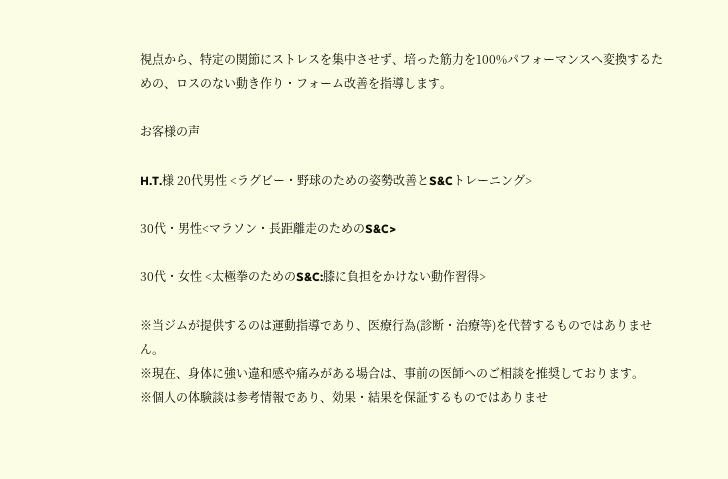視点から、特定の関節にストレスを集中させず、培った筋力を100%パフォーマンスへ変換するための、ロスのない動き作り・フォーム改善を指導します。

お客様の声

H.T.様 20代男性 <ラグビー・野球のための姿勢改善とS&Cトレーニング>

30代・男性<マラソン・長距離走のためのS&C>

30代・女性 <太極拳のためのS&C:膝に負担をかけない動作習得>

※当ジムが提供するのは運動指導であり、医療行為(診断・治療等)を代替するものではありません。
※現在、身体に強い違和感や痛みがある場合は、事前の医師へのご相談を推奨しております。
※個人の体験談は参考情報であり、効果・結果を保証するものではありませ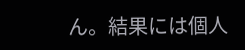ん。結果には個人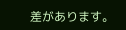差があります。